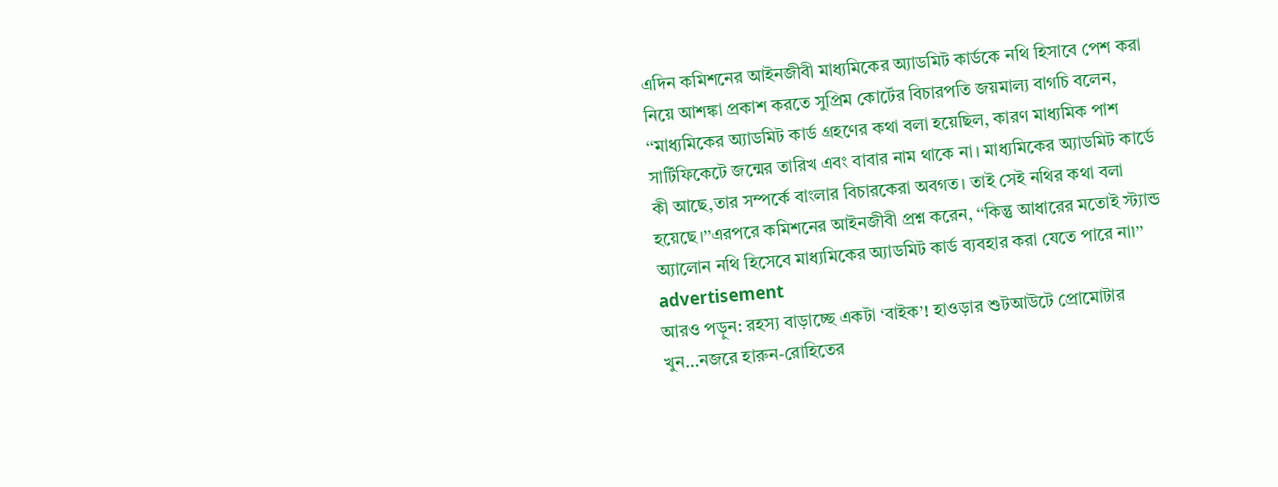এদিন কমিশনের আইনজীবী মাধ্যমিকের অ্যাডমিট কার্ডকে নথি হিসাবে পেশ করা নিয়ে আশঙ্কা প্রকাশ করতে সুপ্রিম কোর্টের বিচারপতি জয়মাল্য বাগচি বলেন, ‘‘মাধ্যমিকের অ্যাডমিট কার্ড গ্রহণের কথা বলা হয়েছিল, কারণ মাধ্যমিক পাশ সার্টিফিকেটে জন্মের তারিখ এবং বাবার নাম থাকে না। মাধ্যমিকের অ্যাডমিট কার্ডে কী আছে,তার সম্পর্কে বাংলার বিচারকেরা অবগত। তাই সেই নথির কথা বলা হয়েছে।’’এরপরে কমিশনের আইনজীবী প্রশ্ন করেন, ‘‘কিন্তু আধারের মতোই স্ট্যান্ড অ্যালোন নথি হিসেবে মাধ্যমিকের অ্যাডমিট কার্ড ব্যবহার করা যেতে পারে না৷’’
advertisement
আরও পড়ুন: রহস্য বাড়াচ্ছে একটা ‘বাইক’! হাওড়ার শুটআউটে প্রোমোটার খুন…নজরে হারুন-রোহিতের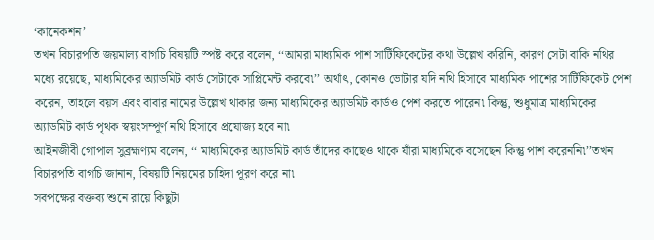‘কানেকশন’
তখন বিচারপতি জয়মাল্য বাগচি বিষয়টি স্পষ্ট করে বলেন, ‘‘আমরা মাধ্যমিক পাশ সার্টিফিকেটের কথা উল্লেখ করিনি, কারণ সেটা বাকি নথির মধ্যে রয়েছে, মাধ্যমিকের অ্যাডমিট কার্ড সেটাকে সাপ্লিমেন্ট করবে৷’’ অর্থাৎ, কোনও ভোটার যদি নথি হিসাবে মাধ্যমিক পাশের সার্টিফিকেট পেশ করেন, তাহলে বয়স এবং বাবার নামের উল্লেখ থাকার জন্য মাধ্যমিকের অ্যাডমিট কার্ডও পেশ করতে পারেন৷ কিন্তু, শুধুমাত্র মাধ্যমিকের অ্যাডমিট কার্ড পৃথক স্বয়ংসম্পূর্ণ নথি হিসাবে প্রযোজ্য হবে না৷
আইনজীবী গোপাল সুব্রহ্মণ্যম বলেন, ‘‘ মাধ্যমিকের অ্যাডমিট কার্ড তাঁদের কাছেও থাকে যাঁরা মাধ্যমিকে বসেছেন কিন্তু পাশ করেননি৷’’তখন বিচারপতি বাগচি জানান, বিষয়টি নিয়মের চাহিদা পূরণ করে না৷
সবপক্ষের বক্তব্য শুনে রায়ে কিছুটা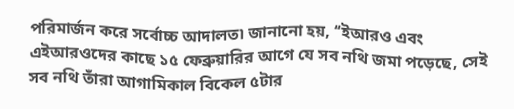পরিমার্জন করে সর্বোচ্চ আদালত৷ জানানো হয়, ‘‘ইআরও এবং এইআরওদের কাছে ১৫ ফেব্রুয়ারির আগে যে সব নথি জমা পড়েছে, সেই সব নথি তাঁরা আগামিকাল বিকেল ৫টার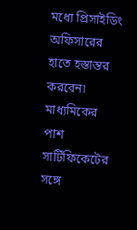মধ্যে প্রিসাইডিং অফিসারের হাতে হস্তান্তর করবেন৷ মাধ্যমিকের পাশ সার্টিফিকেটের সঙ্গে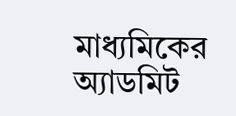মাধ্যমিকের অ্যাডমিট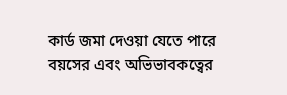কার্ড জমা দেওয়া যেতে পারে বয়সের এবং অভিভাবকত্বের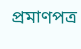প্রমাণপত্র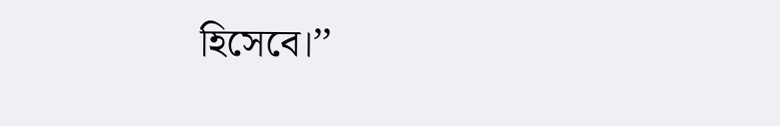হিসেবে।’’